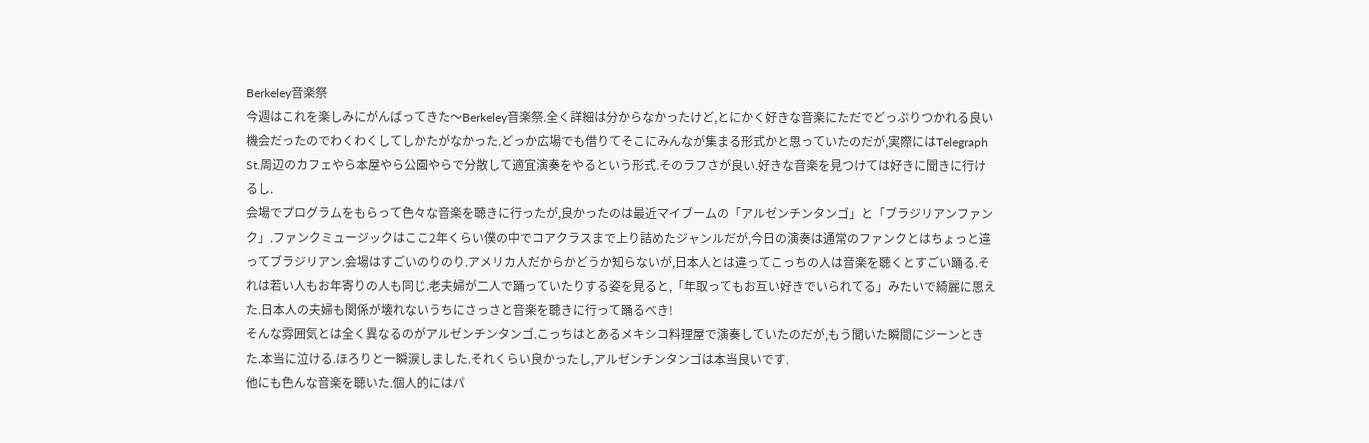Berkeley音楽祭
今週はこれを楽しみにがんばってきた〜Berkeley音楽祭.全く詳細は分からなかったけど,とにかく好きな音楽にただでどっぷりつかれる良い機会だったのでわくわくしてしかたがなかった.どっか広場でも借りてそこにみんなが集まる形式かと思っていたのだが,実際にはTelegraph St.周辺のカフェやら本屋やら公園やらで分散して適宜演奏をやるという形式.そのラフさが良い.好きな音楽を見つけては好きに聞きに行けるし.
会場でプログラムをもらって色々な音楽を聴きに行ったが,良かったのは最近マイブームの「アルゼンチンタンゴ」と「ブラジリアンファンク」.ファンクミュージックはここ2年くらい僕の中でコアクラスまで上り詰めたジャンルだが,今日の演奏は通常のファンクとはちょっと違ってブラジリアン.会場はすごいのりのり.アメリカ人だからかどうか知らないが,日本人とは違ってこっちの人は音楽を聴くとすごい踊る.それは若い人もお年寄りの人も同じ.老夫婦が二人で踊っていたりする姿を見ると,「年取ってもお互い好きでいられてる」みたいで綺麗に思えた.日本人の夫婦も関係が壊れないうちにさっさと音楽を聴きに行って踊るべき!
そんな雰囲気とは全く異なるのがアルゼンチンタンゴ.こっちはとあるメキシコ料理屋で演奏していたのだが,もう聞いた瞬間にジーンときた.本当に泣ける.ほろりと一瞬涙しました.それくらい良かったし,アルゼンチンタンゴは本当良いです.
他にも色んな音楽を聴いた.個人的にはパ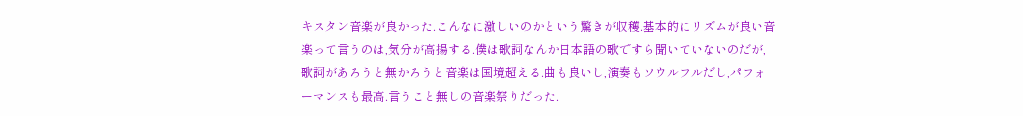キスタン音楽が良かった.こんなに激しいのかという驚きが収穫.基本的にリズムが良い音楽って言うのは,気分が高揚する.僕は歌詞なんか日本語の歌ですら聞いていないのだが,歌詞があろうと無かろうと音楽は国境超える.曲も良いし,演奏もソウルフルだし,パフォーマンスも最高.言うこと無しの音楽祭りだった.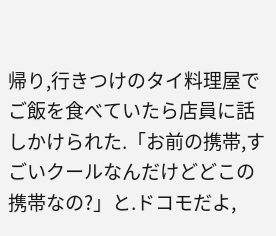帰り,行きつけのタイ料理屋でご飯を食べていたら店員に話しかけられた.「お前の携帯,すごいクールなんだけどどこの携帯なの?」と.ドコモだよ,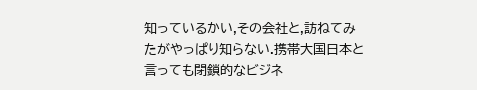知っているかい,その会社と,訪ねてみたがやっぱり知らない.携帯大国日本と言っても閉鎖的なビジネ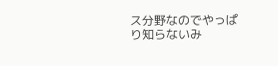ス分野なのでやっぱり知らないみ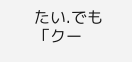たい.でも「クー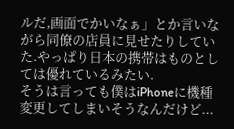ルだ,画面でかいなぁ」とか言いながら同僚の店員に見せたりしていた.やっぱり日本の携帯はものとしては優れているみたい.
そうは言っても僕はiPhoneに機種変更してしまいそうなんだけど...